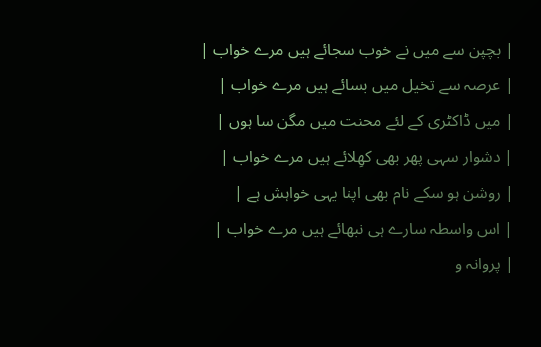| بچپن سے میں نے خوب سجائے ہیں مرے خواب |
| عرصہ سے تخیل میں بسائے ہیں مرے خواب |
| میں ڈاکٹری کے لئے محنت میں مگن سا ہوں |
| دشوار سہی پھر بھی کھِلائے ہیں مرے خواب |
| روشن ہو سکے نام بھی اپنا یہی خواہش ہے |
| اس واسطہ سارے ہی نبھائے ہیں مرے خواب |
| پروانہ و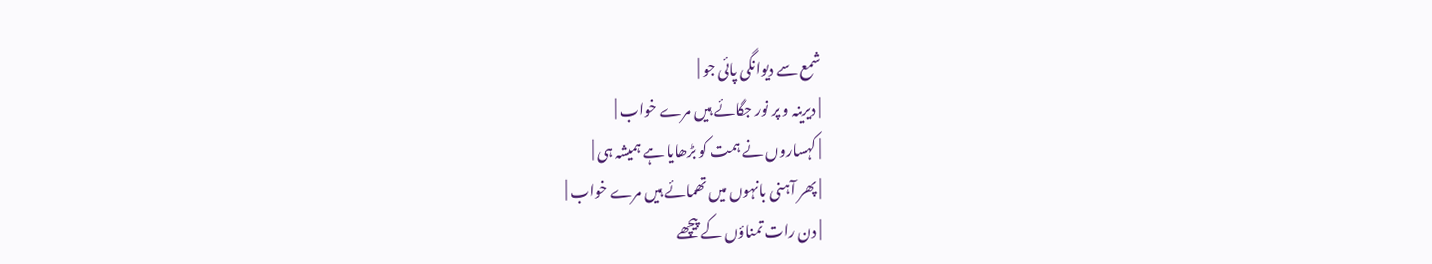شمع سے دیوانگی پائی جو |
| دیرینہ و پر نور جگائے ہیں مرے خواب |
| کہساروں نے ہمت کو بڑھایا ہے ہمیشہ ہی |
| پھر آہنی بانہوں میں تھمائے ہیں مرے خواب |
| دن رات تمناؤں کے پیچھے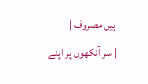ہیں مصروف |
| سر آنکھوں پر اپنے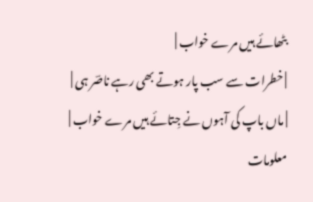بٹھائے ہیں مرے خواب |
| خطرات سے سب پار ہوتے بھی رہے ناصؔر ہی |
| ماں باپ کی آہوں نے جِتائے ہیں مرے خواب |
معلومات